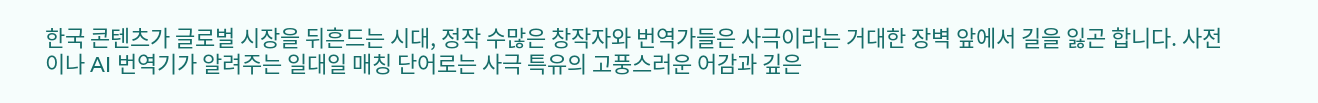한국 콘텐츠가 글로벌 시장을 뒤흔드는 시대, 정작 수많은 창작자와 번역가들은 사극이라는 거대한 장벽 앞에서 길을 잃곤 합니다. 사전이나 AI 번역기가 알려주는 일대일 매칭 단어로는 사극 특유의 고풍스러운 어감과 깊은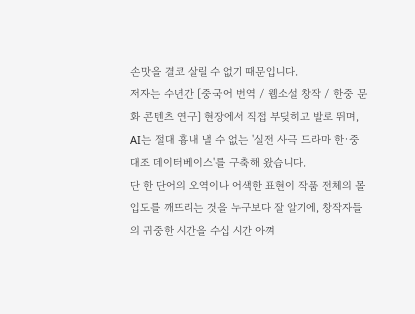손맛을 결코 살릴 수 없기 때문입니다.
저자는 수년간 [중국어 번역 / 웹소설 창작 / 한중 문화 콘텐츠 연구] 현장에서 직접 부딪히고 발로 뛰며, AI는 절대 흉내 낼 수 없는 '실전 사극 드라마 한·중 대조 데이터베이스'를 구축해 왔습니다.
단 한 단어의 오역이나 어색한 표현이 작품 전체의 몰입도를 깨뜨리는 것을 누구보다 잘 알기에, 창작자들의 귀중한 시간을 수십 시간 아껴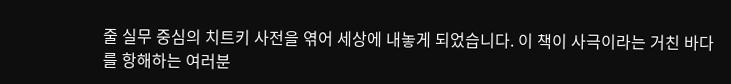줄 실무 중심의 치트키 사전을 엮어 세상에 내놓게 되었습니다. 이 책이 사극이라는 거친 바다를 항해하는 여러분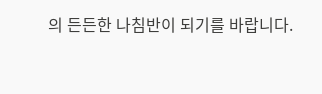의 든든한 나침반이 되기를 바랍니다.